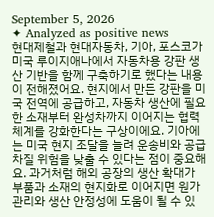September 5, 2026
✦ Analyzed as positive news
현대제철과 현대자동차, 기아, 포스코가 미국 루이지애나에서 자동차용 강판 생산 기반을 함께 구축하기로 했다는 내용이 전해졌어요. 현지에서 만든 강판을 미국 전역에 공급하고, 자동차 생산에 필요한 소재부터 완성차까지 이어지는 협력 체계를 강화한다는 구상이에요. 기아에는 미국 현지 조달을 늘려 운송비와 공급 차질 위험을 낮출 수 있다는 점이 중요해요. 과거처럼 해외 공장의 생산 확대가 부품과 소재의 현지화로 이어지면 원가 관리와 생산 안정성에 도움이 될 수 있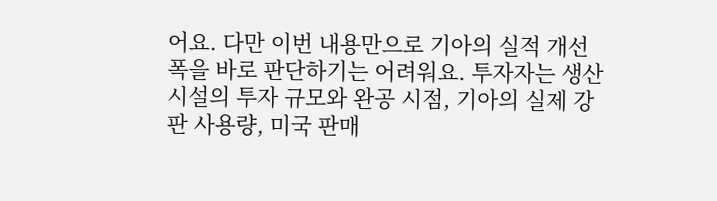어요. 다만 이번 내용만으로 기아의 실적 개선 폭을 바로 판단하기는 어려워요. 투자자는 생산시설의 투자 규모와 완공 시점, 기아의 실제 강판 사용량, 미국 판매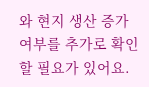와 현지 생산 증가 여부를 추가로 확인할 필요가 있어요.